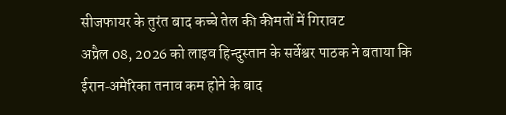सीजफायर के तुरंत बाद कच्चे तेल की कीमतों में गिरावट
अप्रैल 08, 2026 को लाइव हिन्दुस्तान के सर्वेश्वर पाठक ने बताया कि ईरान‑अमेरिका तनाव कम होने के बाद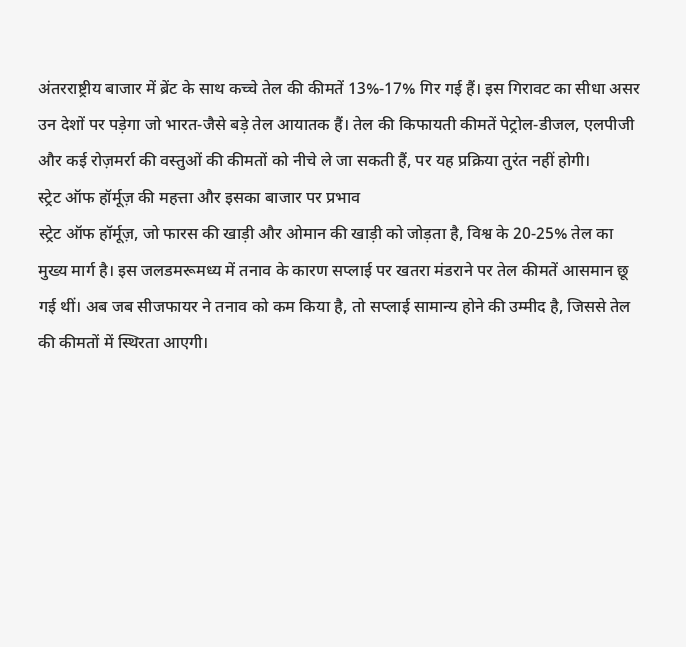अंतरराष्ट्रीय बाजार में ब्रेंट के साथ कच्चे तेल की कीमतें 13%‑17% गिर गई हैं। इस गिरावट का सीधा असर उन देशों पर पड़ेगा जो भारत‑जैसे बड़े तेल आयातक हैं। तेल की किफायती कीमतें पेट्रोल‑डीजल, एलपीजी और कई रोज़मर्रा की वस्तुओं की कीमतों को नीचे ले जा सकती हैं, पर यह प्रक्रिया तुरंत नहीं होगी।
स्ट्रेट ऑफ हॉर्मूज़ की महत्ता और इसका बाजार पर प्रभाव
स्ट्रेट ऑफ हॉर्मूज़, जो फारस की खाड़ी और ओमान की खाड़ी को जोड़ता है, विश्व के 20‑25% तेल का मुख्य मार्ग है। इस जलडमरूमध्य में तनाव के कारण सप्लाई पर खतरा मंडराने पर तेल कीमतें आसमान छू गई थीं। अब जब सीजफायर ने तनाव को कम किया है, तो सप्लाई सामान्य होने की उम्मीद है, जिससे तेल की कीमतों में स्थिरता आएगी।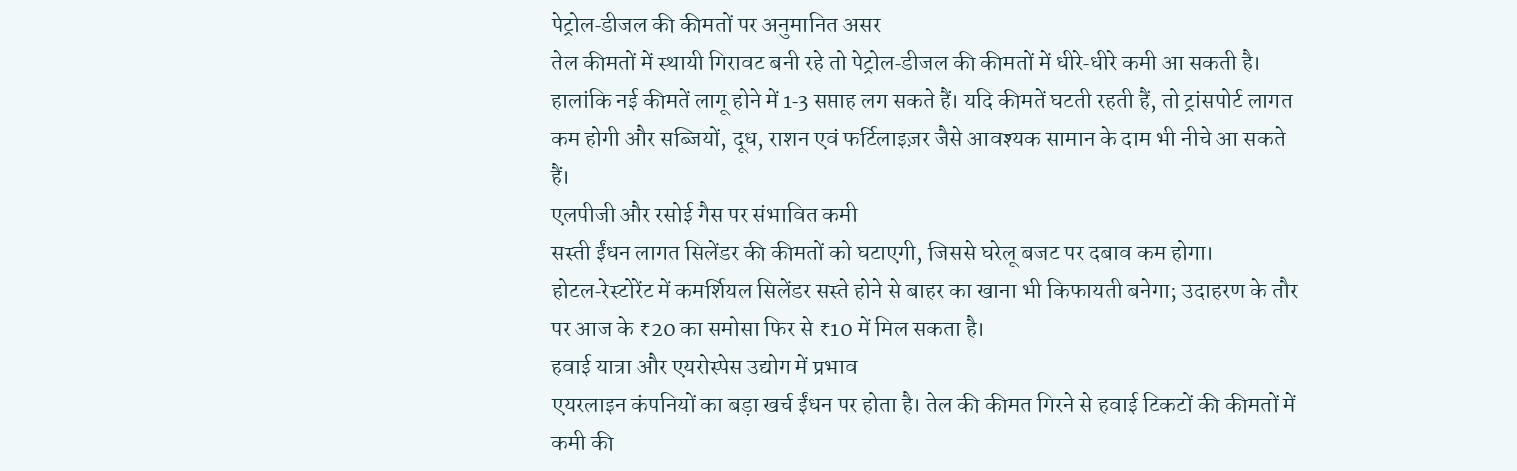पेट्रोल‑डीजल की कीमतों पर अनुमानित असर
तेल कीमतों में स्थायी गिरावट बनी रहे तो पेट्रोल‑डीजल की कीमतों में धीरे‑धीरे कमी आ सकती है। हालांकि नई कीमतें लागू होने में 1‑3 सप्ताह लग सकते हैं। यदि कीमतें घटती रहती हैं, तो ट्रांसपोर्ट लागत कम होगी और सब्जियों, दूध, राशन एवं फर्टिलाइज़र जैसे आवश्यक सामान के दाम भी नीचे आ सकते हैं।
एलपीजी और रसोई गैस पर संभावित कमी
सस्ती ईंधन लागत सिलेंडर की कीमतों को घटाएगी, जिससे घरेलू बजट पर दबाव कम होगा। होटल‑रेस्टोरेंट में कमर्शियल सिलेंडर सस्ते होने से बाहर का खाना भी किफायती बनेगा; उदाहरण के तौर पर आज के ₹20 का समोसा फिर से ₹10 में मिल सकता है।
हवाई यात्रा और एयरोस्पेस उद्योग में प्रभाव
एयरलाइन कंपनियों का बड़ा खर्च ईंधन पर होता है। तेल की कीमत गिरने से हवाई टिकटों की कीमतों में कमी की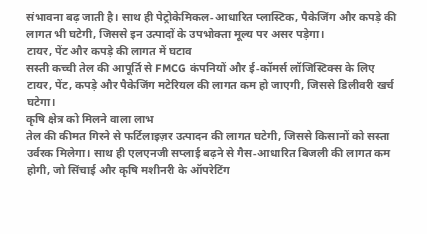संभावना बढ़ जाती है। साथ ही पेट्रोकेमिकल‑आधारित प्लास्टिक, पैकेजिंग और कपड़े की लागत भी घटेगी, जिससे इन उत्पादों के उपभोक्ता मूल्य पर असर पड़ेगा।
टायर, पेंट और कपड़े की लागत में घटाव
सस्ती कच्ची तेल की आपूर्ति से FMCG कंपनियों और ई‑कॉमर्स लॉजिस्टिक्स के लिए टायर, पेंट, कपड़े और पैकेजिंग मटेरियल की लागत कम हो जाएगी, जिससे डिलीवरी खर्च घटेगा।
कृषि क्षेत्र को मिलने वाला लाभ
तेल की कीमत गिरने से फर्टिलाइज़र उत्पादन की लागत घटेगी, जिससे किसानों को सस्ता उर्वरक मिलेगा। साथ ही एलएनजी सप्लाई बढ़ने से गैस‑आधारित बिजली की लागत कम होगी, जो सिंचाई और कृषि मशीनरी के ऑपरेटिंग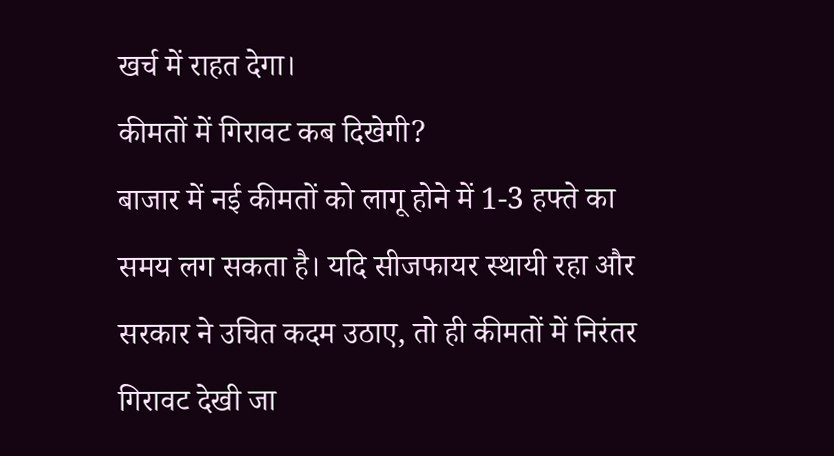खर्च में राहत देगा।
कीमतों में गिरावट कब दिखेगी?
बाजार में नई कीमतों को लागू होने में 1‑3 हफ्ते का समय लग सकता है। यदि सीजफायर स्थायी रहा और सरकार ने उचित कदम उठाए, तो ही कीमतों में निरंतर गिरावट देखी जा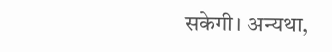सकेगी। अन्यथा,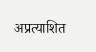अप्रत्याशित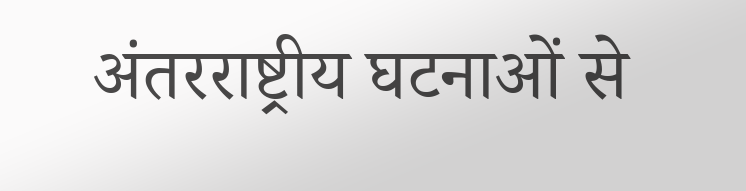अंतरराष्ट्रीय घटनाओं से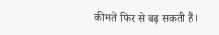कीमतें फिर से बढ़ सकती हैं।